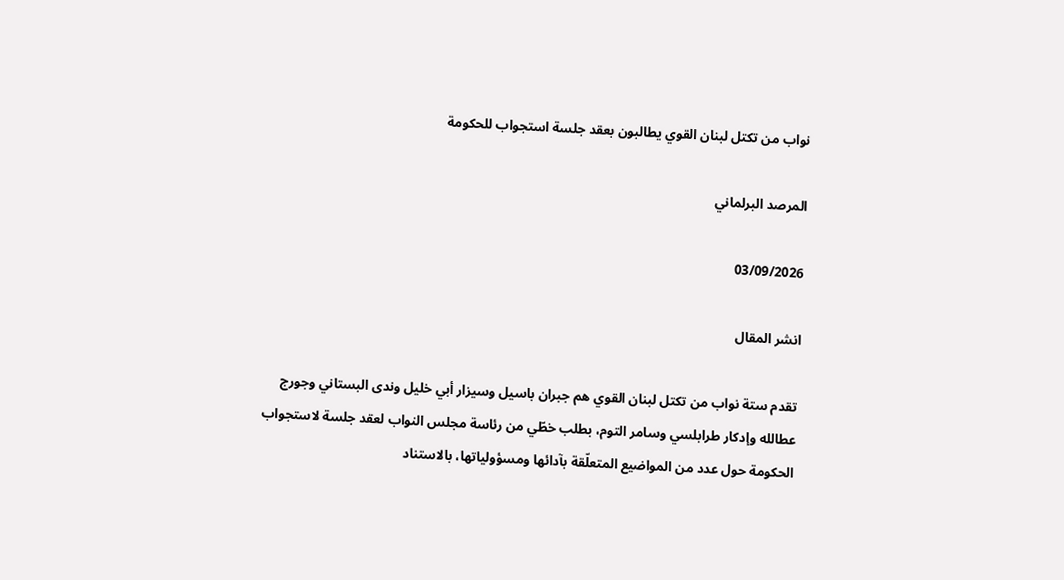نواب من تكتل لبنان القوي يطالبون بعقد جلسة استجواب للحكومة

المرصد البرلماني

03/09/2026

انشر المقال

تقدم ستة نواب من تكتل لبنان القوي هم جبران باسيل وسيزار أبي خليل وندى البستاني وجورج عطالله وإدكار طرابلسي وسامر التوم، بطلب خطّي من رئاسة مجلس النواب لعقد جلسة لاستجواب الحكومة حول عدد من المواضيع المتعلّقة بآدائها ومسؤولياتها، بالاستناد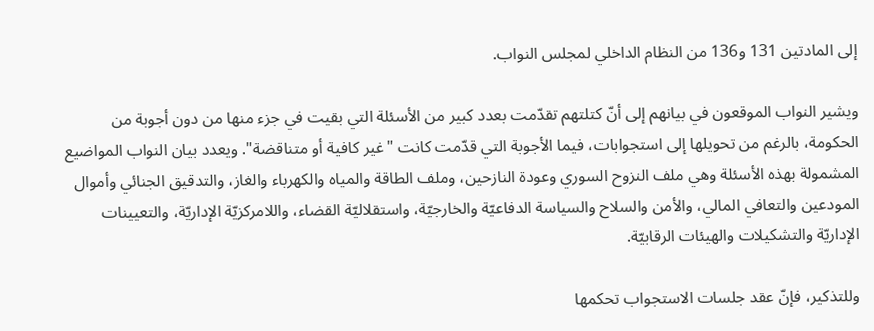إلى المادتين 131 و136 من النظام الداخلي لمجلس النواب.

ويشير النواب الموقعون في بيانهم إلى أنّ كتلتهم تقدّمت بعدد كبير من الأسئلة التي بقيت في جزء منها من دون أجوبة من الحكومة، بالرغم من تحويلها إلى استجوابات، فيما الأجوبة التي قدّمت كانت "غير كافية أو متناقضة". ويعدد بيان النواب المواضيع المشمولة بهذه الأسئلة وهي ملف النزوح السوري وعودة النازحين، وملف الطاقة والمياه والكهرباء والغاز، والتدقيق الجنائي وأموال المودعين والتعافي المالي، والأمن والسلاح والسياسة الدفاعيّة والخارجيّة، واستقلاليّة القضاء، واللامركزيّة الإداريّة، والتعيينات الإداريّة والتشكيلات والهيئات الرقابيّة.

وللتذكير، فإنّ عقد جلسات الاستجواب تحكمها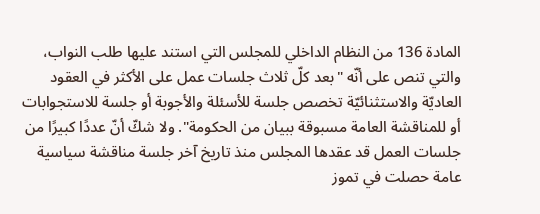المادة 136 من النظام الداخلي للمجلس التي استند عليها طلب النواب، والتي تنص على أنّه "بعد كلّ ثلاث جلسات عمل على الأكثر في العقود العاديّة والاستثنائيّة تخصص جلسة للأسئلة والأجوبة أو جلسة للاستجوابات أو للمناقشة العامة مسبوقة ببيان من الحكومة". ولا شكّ أنّ عددًا كبيرًا من جلسات العمل قد عقدها المجلس منذ تاريخ آخر جلسة مناقشة سياسية عامة حصلت في تموز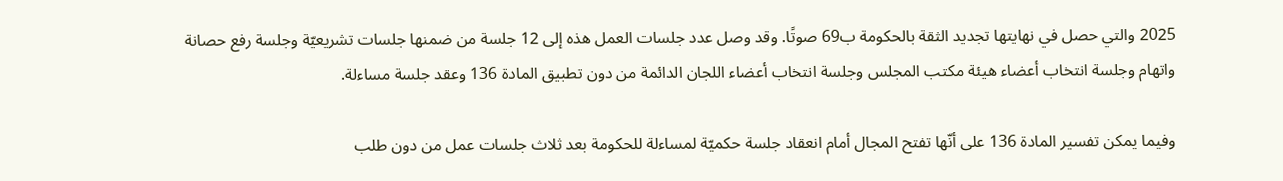2025 والتي حصل في نهايتها تجديد الثقة بالحكومة ب69 صوتًا. وقد وصل عدد جلسات العمل هذه إلى 12 جلسة من ضمنها جلسات تشريعيّة وجلسة رفع حصانة واتهام وجلسة انتخاب أعضاء هيئة مكتب المجلس وجلسة انتخاب أعضاء اللجان الدائمة من دون تطبيق المادة 136 وعقد جلسة مساءلة.

وفيما يمكن تفسير المادة 136 على أنّها تفتح المجال أمام انعقاد جلسة حكميّة لمساءلة للحكومة بعد ثلاث جلسات عمل من دون طلب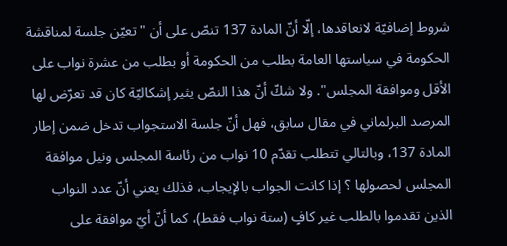شروط إضافيّة لانعاقدها، إلّا أنّ المادة 137 تنصّ على أن "تعيّن جلسة لمناقشة الحكومة في سياستها العامة بطلب من الحكومة أو بطلب من عشرة نواب على الأقل وموافقة المجلس". ولا شكّ أنّ هذا النصّ يثير إشكاليّة كان قد تعرّض لها المرصد البرلماني في مقال سابق، فهل أنّ جلسة الاستجواب تدخل ضمن إطار المادة 137، وبالتالي تتطلب تقدّم 10 نواب من رئاسة المجلس ونيل موافقة المجلس لحصولها ؟ إذا كانت الجواب بالإيجاب، فذلك يعني أنّ عدد النواب الذين تقدموا بالطلب غير كافٍ (ستة نواب فقط)، كما أنّ أيّ موافقة على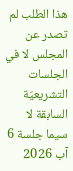هذا الطلب لم تصدر عن المجلس لا في الجلسات التشريعيّة السابقة لا سيما جلسة 6 آب 2026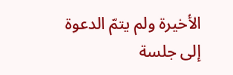الأخيرة ولم يتمّ الدعوة إلى جلسة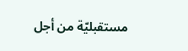مستقبليّة من أجل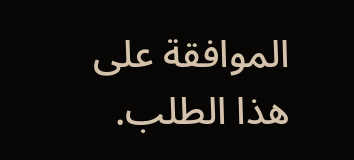الموافقة على هذا الطلب.